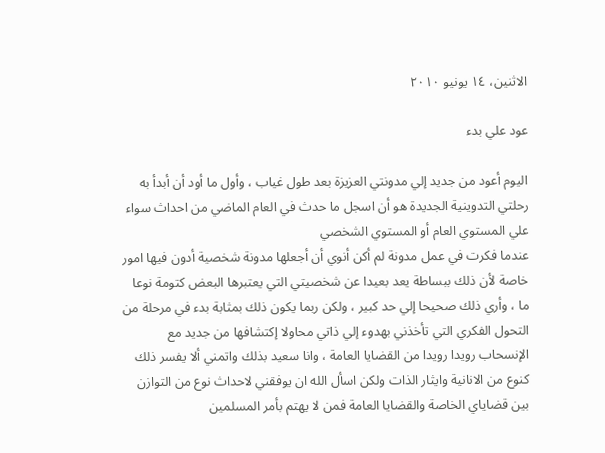الاثنين، ١٤ يونيو ٢٠١٠

عود علي بدء

اليوم أعود من جديد إلي مدونتي العزيزة بعد طول غياب ، وأول ما أود أن أبدأ به رحلتي التدوينية الجديدة هو أن اسجل ما حدث في العام الماضي من احداث سواء علي المستوي العام أو المستوي الشخصي
عندما فكرت في عمل مدونة لم أكن أنوي أن أجعلها مدونة شخصية أدون فيها امور خاصة لأن ذلك ببساطة يعد بعيدا عن شخصيتي التي يعتبرها البعض كتومة نوعا ما ، وأري ذلك صحيحا إلي حد كبير ، ولكن ربما يكون ذلك بمثابة بدء في مرحلة من التحول الفكري التي تأخذني بهدوء إلي ذاتي محاولا إكتشافها من جديد مع الإنسحاب رويدا رويدا من القضايا العامة ، وانا سعيد بذلك واتمني ألا يفسر ذلك كنوع من الانانية وايثار الذات ولكن اسأل الله ان يوفقني لاحداث نوع من التوازن بين قضاياي الخاصة والقضايا العامة فمن لا يهتم بأمر المسلمين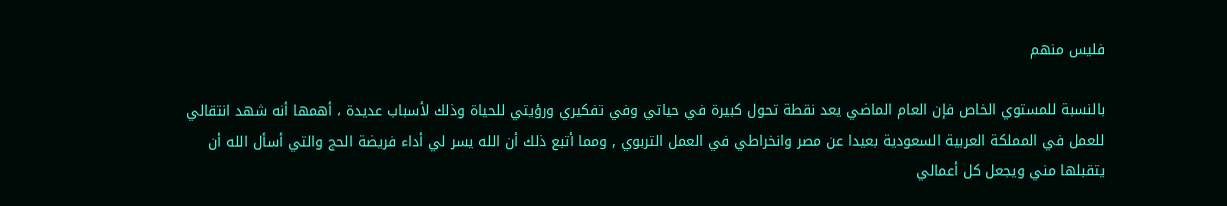فليس منهم

بالنسبة للمستوي الخاص فإن العام الماضي يعد نقطة تحول كبيرة في حياتي وفي تفكيري ورؤيتي للحياة وذلك لأسباب عديدة ، أهمها أنه شهد انتقالي للعمل في المملكة العربية السعودية بعيدا عن مصر وانخراطي في العمل التربوي , ومما أتبع ذلك أن الله يسر لي أداء فريضة الحج والتي أسأل الله أن يتقبلها مني ويجعل كل أعمالي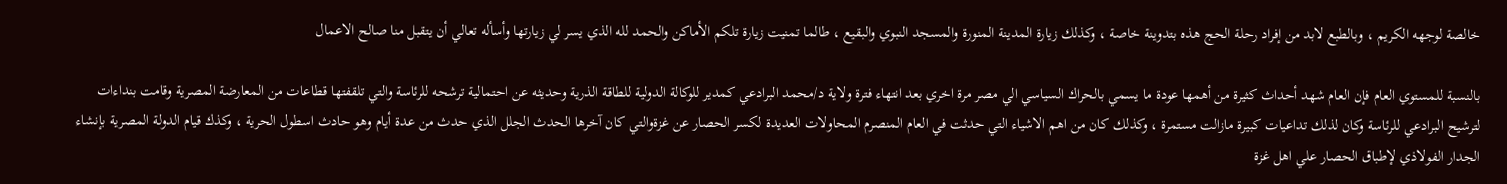خالصة لوجهه الكريم ، وبالطبع لابد من إفراد رحلة الحج هذه بتدوينة خاصة ، وكذلك زيارة المدينة المنورة والمسجد النبوي والبقيع ، طالما تمنيت زيارة تلكم الأماكن والحمد لله الذي يسر لي زيارتها وأسأله تعالي أن يتقبل منا صالح الاعمال

بالنسبة للمستوي العام فإن العام شهد أحداث كثيرة من أهمها عودة ما يسمي بالحراك السياسي الي مصر مرة اخري بعد انتهاء فترة ولاية د/محمد البرادعي كمدير للوكالة الدولية للطاقة الذرية وحديثه عن احتمالية ترشحه للرئاسة والتي تلقفتها قطاعات من المعارضة المصرية وقامت بنداءات لترشيح البرادعي للرئاسة وكان لذلك تداعيات كبيرة مازالت مستمرة ، وكذلك كان من اهم الاشياء التي حدثت في العام المنصرم المحاولات العديدة لكسر الحصار عن غزةوالتي كان آخرها الحدث الجلل الذي حدث من عدة أيام وهو حادث اسطول الحرية ، وكذك قيام الدولة المصرية بإنشاء الجدار الفولاذي لإطباق الحصار علي اهل غزة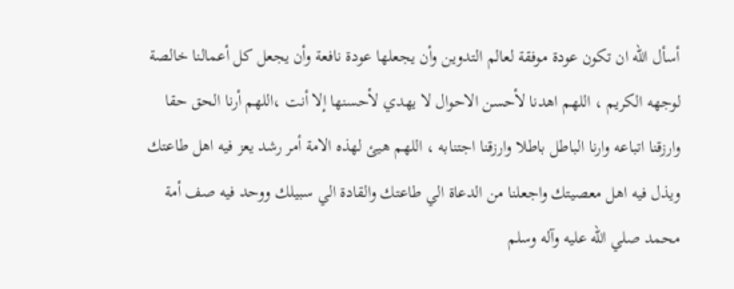أسأل الله ان تكون عودة موفقة لعالم التدوين وأن يجعلها عودة نافعة وأن يجعل كل أعمالنا خالصة لوجهه الكريم ، اللهم اهدنا لأحسن الاحوال لا يهدي لأحسنها إلا أنت ،اللهم أرنا الحق حقا وارزقنا اتباعه وارنا الباطل باطلا وارزقنا اجتنابه ، اللهم هيئ لهذه الامة أمر رشد يعز فيه اهل طاعتك ويذل فيه اهل معصيتك واجعلنا من الدعاة الي طاعتك والقادة الي سبيلك ووحد فيه صف أمة محمد صلي الله عليه وآله وسلم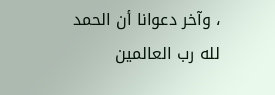، وآخر دعوانا أن الحمد لله رب العالمين